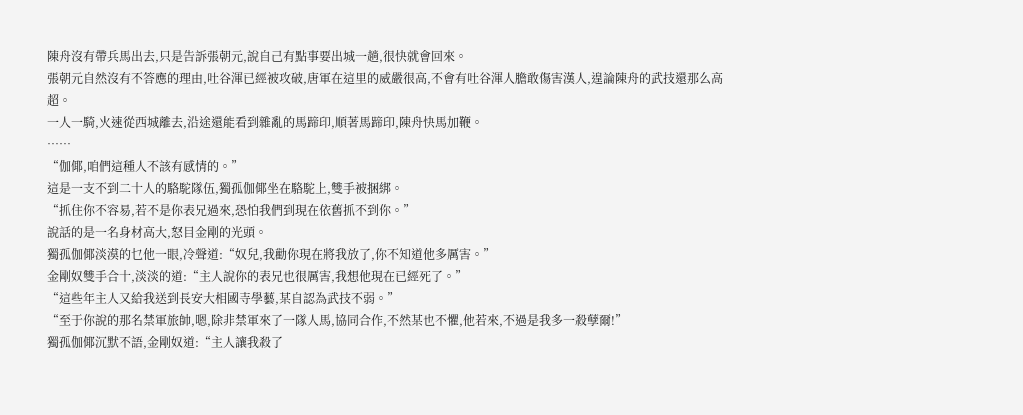陳舟沒有帶兵馬出去,只是告訴張朝元,說自己有點事要出城一趟,很快就會回來。
張朝元自然沒有不答應的理由,吐谷渾已經被攻破,唐軍在這里的威嚴很高,不會有吐谷渾人膽敢傷害漢人,遑論陳舟的武技還那么高超。
一人一騎,火速從西城離去,沿途還能看到雜亂的馬蹄印,順著馬蹄印,陳舟快馬加鞭。
……
“伽倻,咱們這種人不該有感情的。”
這是一支不到二十人的駱駝隊伍,獨孤伽倻坐在駱駝上,雙手被捆綁。
“抓住你不容易,若不是你表兄過來,恐怕我們到現在依舊抓不到你。”
說話的是一名身材高大,怒目金剛的光頭。
獨孤伽倻淡漠的乜他一眼,冷聲道:“奴兒,我勸你現在將我放了,你不知道他多厲害。”
金剛奴雙手合十,淡淡的道:“主人說你的表兄也很厲害,我想他現在已經死了。”
“這些年主人又給我送到長安大相國寺學藝,某自認為武技不弱。”
“至于你說的那名禁軍旅帥,嗯,除非禁軍來了一隊人馬,協同合作,不然某也不懼,他若來,不過是我多一殺孽爾!”
獨孤伽倻沉默不語,金剛奴道:“主人讓我殺了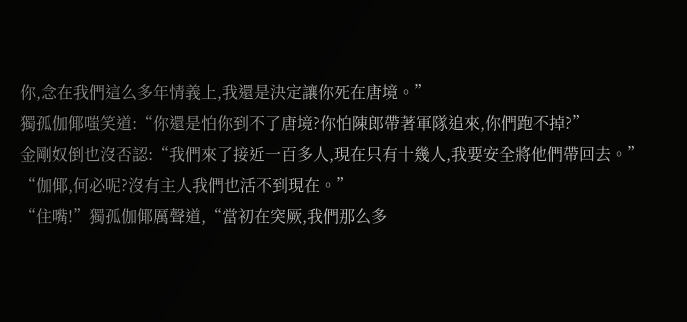你,念在我們這么多年情義上,我還是決定讓你死在唐境。”
獨孤伽倻嗤笑道:“你還是怕你到不了唐境?你怕陳郎帶著軍隊追來,你們跑不掉?”
金剛奴倒也沒否認:“我們來了接近一百多人,現在只有十幾人,我要安全將他們帶回去。”
“伽倻,何必呢?沒有主人我們也活不到現在。”
“住嘴!”獨孤伽倻厲聲道,“當初在突厥,我們那么多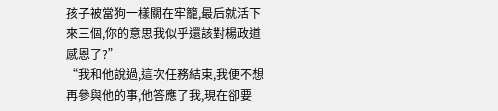孩子被當狗一樣關在牢籠,最后就活下來三個,你的意思我似乎還該對楊政道感恩了?”
“我和他說過,這次任務結束,我便不想再參與他的事,他答應了我,現在卻要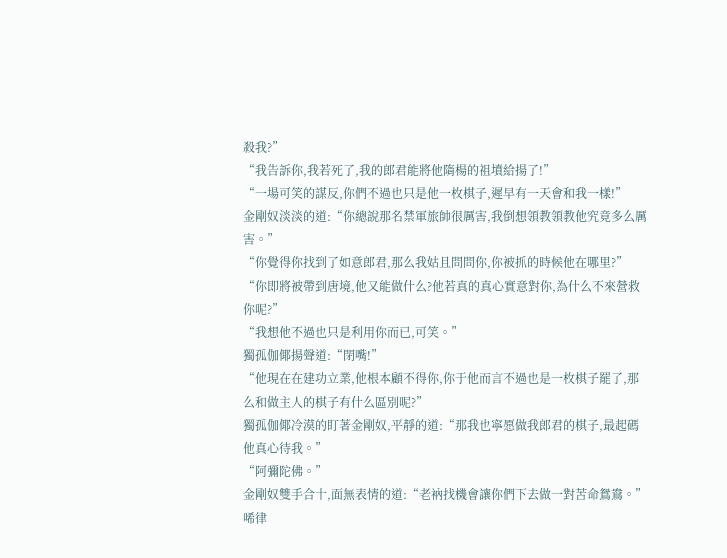殺我?”
“我告訴你,我若死了,我的郎君能將他隋楊的祖墳給揚了!”
“一場可笑的謀反,你們不過也只是他一枚棋子,遲早有一天會和我一樣!”
金剛奴淡淡的道:“你總說那名禁軍旅帥很厲害,我倒想領教領教他究竟多么厲害。”
“你覺得你找到了如意郎君,那么我姑且問問你,你被抓的時候他在哪里?”
“你即將被帶到唐境,他又能做什么?他若真的真心實意對你,為什么不來營救你呢?”
“我想他不過也只是利用你而已,可笑。”
獨孤伽倻揚聲道:“閉嘴!”
“他現在在建功立業,他根本顧不得你,你于他而言不過也是一枚棋子罷了,那么和做主人的棋子有什么區別呢?”
獨孤伽倻冷漠的盯著金剛奴,平靜的道:“那我也寧愿做我郎君的棋子,最起碼他真心待我。”
“阿彌陀佛。”
金剛奴雙手合十,面無表情的道:“老衲找機會讓你們下去做一對苦命鴛鴦。”
唏律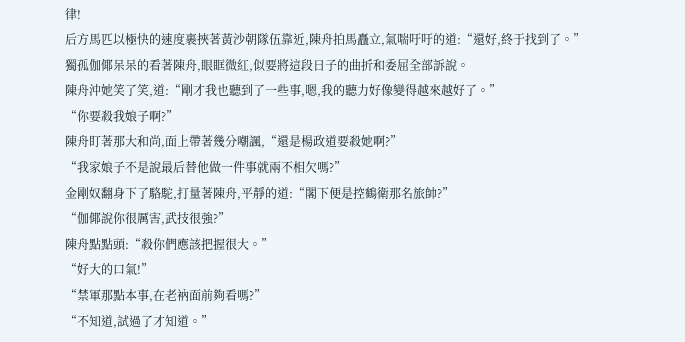律!
后方馬匹以極快的速度裹挾著黃沙朝隊伍靠近,陳舟拍馬矗立,氣喘吁吁的道:“還好,終于找到了。”
獨孤伽倻呆呆的看著陳舟,眼眶微紅,似要將這段日子的曲折和委屈全部訴說。
陳舟沖她笑了笑,道:“剛才我也聽到了一些事,嗯,我的聽力好像變得越來越好了。”
“你要殺我娘子啊?”
陳舟盯著那大和尚,面上帶著幾分嘲諷,“還是楊政道要殺她啊?”
“我家娘子不是說最后替他做一件事就兩不相欠嗎?”
金剛奴翻身下了駱駝,打量著陳舟,平靜的道:“閣下便是控鶴衛那名旅帥?”
“伽倻說你很厲害,武技很強?”
陳舟點點頭:“殺你們應該把握很大。”
“好大的口氣!”
“禁軍那點本事,在老衲面前夠看嗎?”
“不知道,試過了才知道。”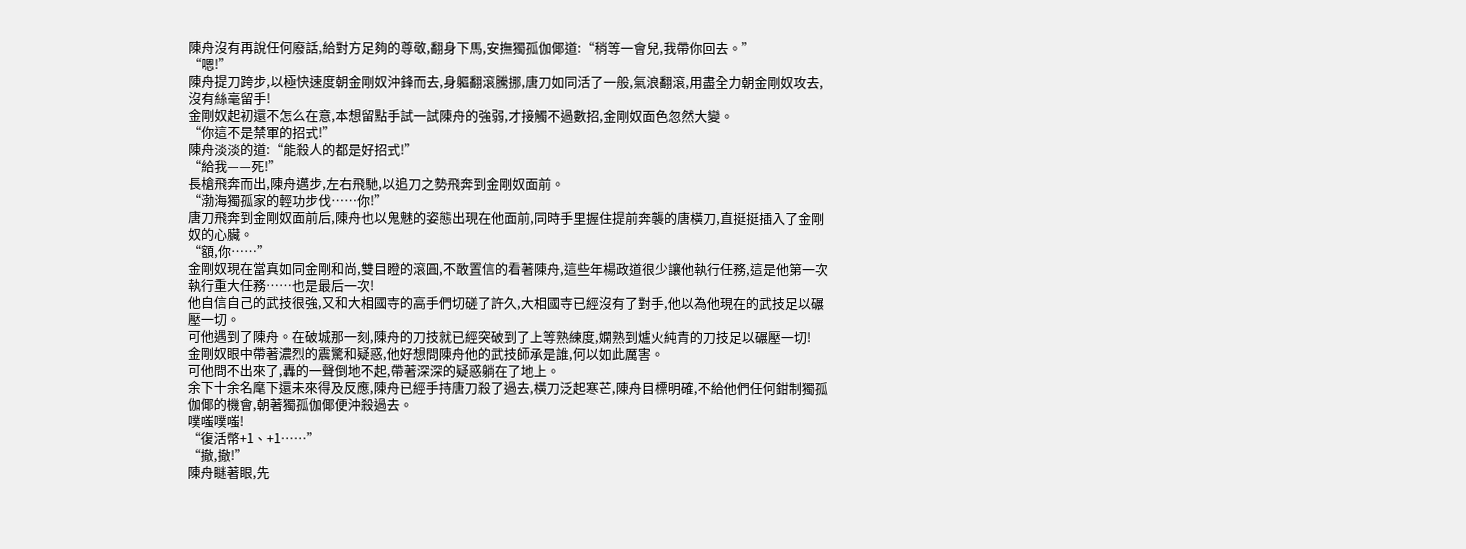陳舟沒有再說任何廢話,給對方足夠的尊敬,翻身下馬,安撫獨孤伽倻道:“稍等一會兒,我帶你回去。”
“嗯!”
陳舟提刀跨步,以極快速度朝金剛奴沖鋒而去,身軀翻滾騰挪,唐刀如同活了一般,氣浪翻滾,用盡全力朝金剛奴攻去,沒有絲毫留手!
金剛奴起初還不怎么在意,本想留點手試一試陳舟的強弱,才接觸不過數招,金剛奴面色忽然大變。
“你這不是禁軍的招式!”
陳舟淡淡的道:“能殺人的都是好招式!”
“給我——死!”
長槍飛奔而出,陳舟邁步,左右飛馳,以追刀之勢飛奔到金剛奴面前。
“渤海獨孤家的輕功步伐……你!”
唐刀飛奔到金剛奴面前后,陳舟也以鬼魅的姿態出現在他面前,同時手里握住提前奔襲的唐橫刀,直挺挺插入了金剛奴的心臟。
“額,你……”
金剛奴現在當真如同金剛和尚,雙目瞪的滾圓,不敢置信的看著陳舟,這些年楊政道很少讓他執行任務,這是他第一次執行重大任務……也是最后一次!
他自信自己的武技很強,又和大相國寺的高手們切磋了許久,大相國寺已經沒有了對手,他以為他現在的武技足以碾壓一切。
可他遇到了陳舟。在破城那一刻,陳舟的刀技就已經突破到了上等熟練度,嫻熟到爐火純青的刀技足以碾壓一切!
金剛奴眼中帶著濃烈的震驚和疑惑,他好想問陳舟他的武技師承是誰,何以如此厲害。
可他問不出來了,轟的一聲倒地不起,帶著深深的疑惑躺在了地上。
余下十余名麾下還未來得及反應,陳舟已經手持唐刀殺了過去,橫刀泛起寒芒,陳舟目標明確,不給他們任何鉗制獨孤伽倻的機會,朝著獨孤伽倻便沖殺過去。
噗嗤噗嗤!
“復活幣+1、+1……”
“撤,撤!”
陳舟瞇著眼,先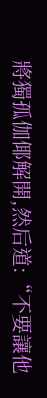將獨孤伽倻解開,然后道:“不要讓他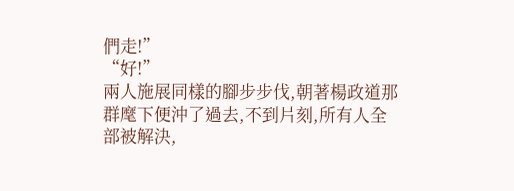們走!”
“好!”
兩人施展同樣的腳步步伐,朝著楊政道那群麾下便沖了過去,不到片刻,所有人全部被解決,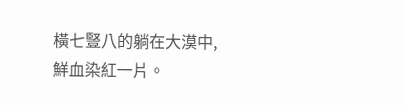橫七豎八的躺在大漠中,鮮血染紅一片。